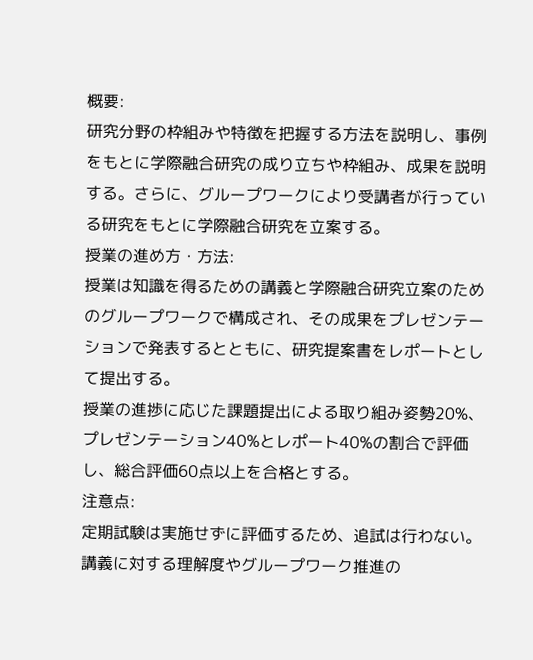概要:
研究分野の枠組みや特徴を把握する方法を説明し、事例をもとに学際融合研究の成り立ちや枠組み、成果を説明する。さらに、グループワークにより受講者が行っている研究をもとに学際融合研究を立案する。
授業の進め方・方法:
授業は知識を得るための講義と学際融合研究立案のためのグループワークで構成され、その成果をプレゼンテーションで発表するとともに、研究提案書をレポートとして提出する。
授業の進捗に応じた課題提出による取り組み姿勢20%、プレゼンテーション40%とレポート40%の割合で評価し、総合評価60点以上を合格とする。
注意点:
定期試験は実施せずに評価するため、追試は行わない。
講義に対する理解度やグループワーク推進の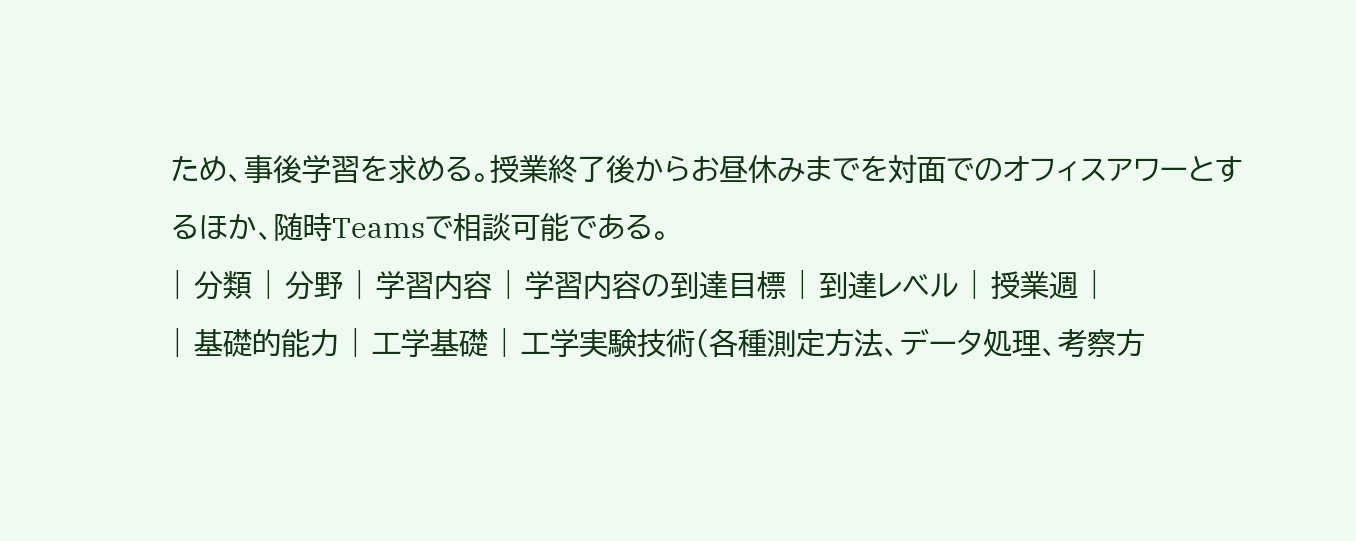ため、事後学習を求める。授業終了後からお昼休みまでを対面でのオフィスアワーとするほか、随時Teamsで相談可能である。
| 分類 | 分野 | 学習内容 | 学習内容の到達目標 | 到達レベル | 授業週 |
| 基礎的能力 | 工学基礎 | 工学実験技術(各種測定方法、データ処理、考察方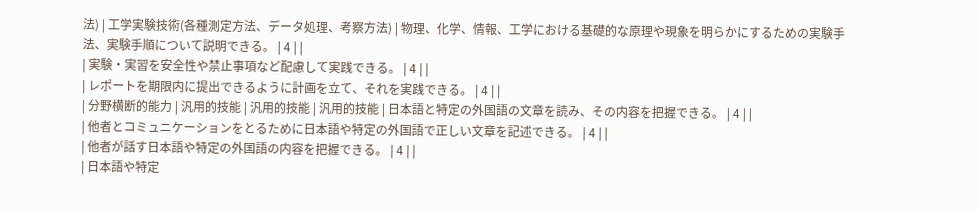法) | 工学実験技術(各種測定方法、データ処理、考察方法) | 物理、化学、情報、工学における基礎的な原理や現象を明らかにするための実験手法、実験手順について説明できる。 | 4 | |
| 実験・実習を安全性や禁止事項など配慮して実践できる。 | 4 | |
| レポートを期限内に提出できるように計画を立て、それを実践できる。 | 4 | |
| 分野横断的能力 | 汎用的技能 | 汎用的技能 | 汎用的技能 | 日本語と特定の外国語の文章を読み、その内容を把握できる。 | 4 | |
| 他者とコミュニケーションをとるために日本語や特定の外国語で正しい文章を記述できる。 | 4 | |
| 他者が話す日本語や特定の外国語の内容を把握できる。 | 4 | |
| 日本語や特定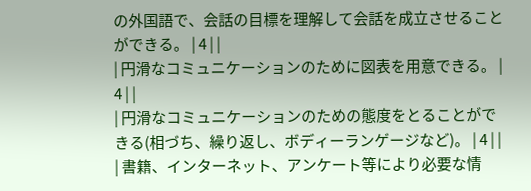の外国語で、会話の目標を理解して会話を成立させることができる。 | 4 | |
| 円滑なコミュニケーションのために図表を用意できる。 | 4 | |
| 円滑なコミュニケーションのための態度をとることができる(相づち、繰り返し、ボディーランゲージなど)。 | 4 | |
| 書籍、インターネット、アンケート等により必要な情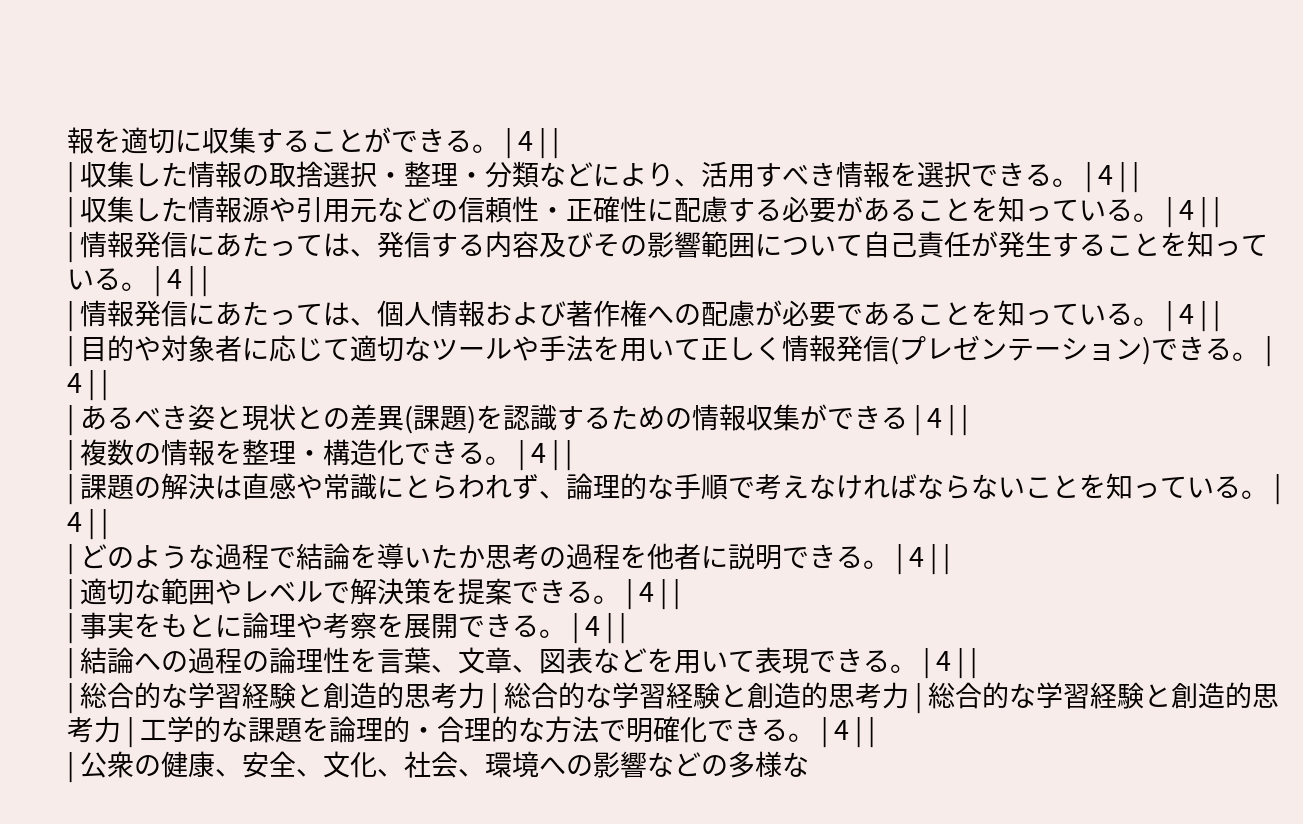報を適切に収集することができる。 | 4 | |
| 収集した情報の取捨選択・整理・分類などにより、活用すべき情報を選択できる。 | 4 | |
| 収集した情報源や引用元などの信頼性・正確性に配慮する必要があることを知っている。 | 4 | |
| 情報発信にあたっては、発信する内容及びその影響範囲について自己責任が発生することを知っている。 | 4 | |
| 情報発信にあたっては、個人情報および著作権への配慮が必要であることを知っている。 | 4 | |
| 目的や対象者に応じて適切なツールや手法を用いて正しく情報発信(プレゼンテーション)できる。 | 4 | |
| あるべき姿と現状との差異(課題)を認識するための情報収集ができる | 4 | |
| 複数の情報を整理・構造化できる。 | 4 | |
| 課題の解決は直感や常識にとらわれず、論理的な手順で考えなければならないことを知っている。 | 4 | |
| どのような過程で結論を導いたか思考の過程を他者に説明できる。 | 4 | |
| 適切な範囲やレベルで解決策を提案できる。 | 4 | |
| 事実をもとに論理や考察を展開できる。 | 4 | |
| 結論への過程の論理性を言葉、文章、図表などを用いて表現できる。 | 4 | |
| 総合的な学習経験と創造的思考力 | 総合的な学習経験と創造的思考力 | 総合的な学習経験と創造的思考力 | 工学的な課題を論理的・合理的な方法で明確化できる。 | 4 | |
| 公衆の健康、安全、文化、社会、環境への影響などの多様な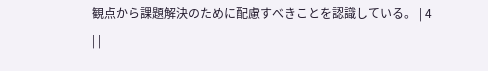観点から課題解決のために配慮すべきことを認識している。 | 4 | |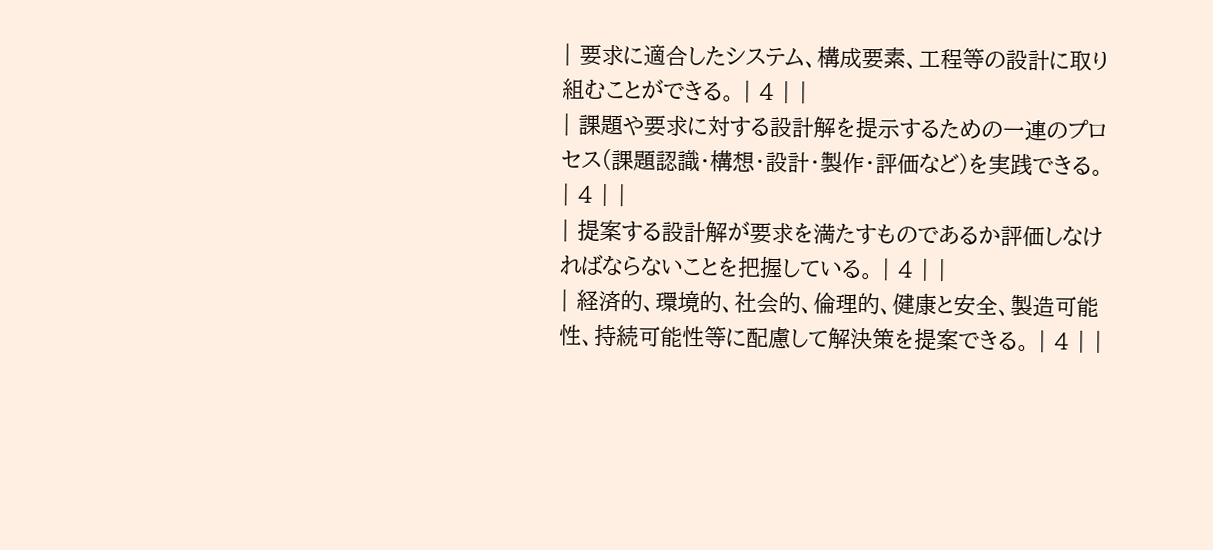| 要求に適合したシステム、構成要素、工程等の設計に取り組むことができる。 | 4 | |
| 課題や要求に対する設計解を提示するための一連のプロセス(課題認識・構想・設計・製作・評価など)を実践できる。 | 4 | |
| 提案する設計解が要求を満たすものであるか評価しなければならないことを把握している。 | 4 | |
| 経済的、環境的、社会的、倫理的、健康と安全、製造可能性、持続可能性等に配慮して解決策を提案できる。 | 4 | |